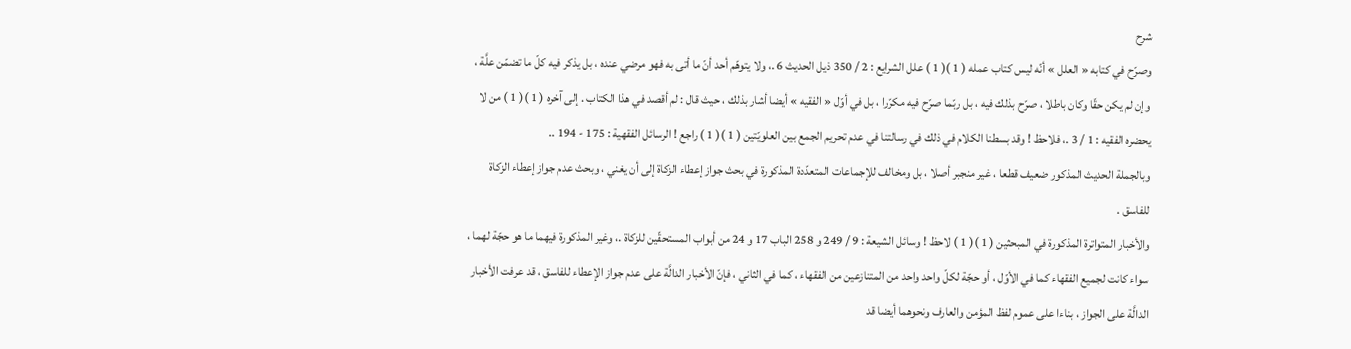شرح
وصرّح في كتابه « العلل » أنّه ليس كتاب عمله ( 1 )( 1 ) علل الشرايع : 2 / 350 ذيل الحديث 6 .، ولا يتوهّم أحد أنّ ما أتى به فهو مرضي عنده ، بل يذكر فيه كلّ ما تضمّن علَّة ، وإن لم يكن حقّا وكان باطلا ، صرّح بذلك فيه ، بل ربّما صرّح فيه مكرّرا ، بل في أوّل « الفقيه » أيضا أشار بذلك ، حيث قال : لم أقصد في هذا الكتاب . إلى آخره ( 1 )( 1 ) من لا يحضره الفقيه : 1 / 3 .، فلاحظ ! وقد بسطنا الكلام في ذلك في رسالتنا في عدم تحريم الجمع بين العلويّتين ( 1 )( 1 ) راجع ! الرسائل الفقهية : 175 - 194 ..
وبالجملة الحديث المذكور ضعيف قطعا ، غير منجبر أصلا ، بل ومخالف للإجماعات المتعدّدة المذكورة في بحث جواز إعطاء الزكاة إلى أن يغني ، وبحث عدم جواز إعطاء الزكاة للفاسق .
والأخبار المتواترة المذكورة في المبحثين ( 1 )( 1 ) لاحظ ! وسائل الشيعة : 9 / 249 و 258 الباب 17 و 24 من أبواب المستحقّين للزكاة .، وغير المذكورة فيهما ما هو حجّة لهما ، سواء كانت لجميع الفقهاء كما في الأوّل ، أو حجّة لكلّ واحد واحد من المتنازعين من الفقهاء ، كما في الثاني ، فإنّ الأخبار الدالَّة على عدم جواز الإعطاء للفاسق ، قد عرفت الأخبار الدالَّة على الجواز ، بناءا على عموم لفظ المؤمن والعارف ونحوهما أيضا قد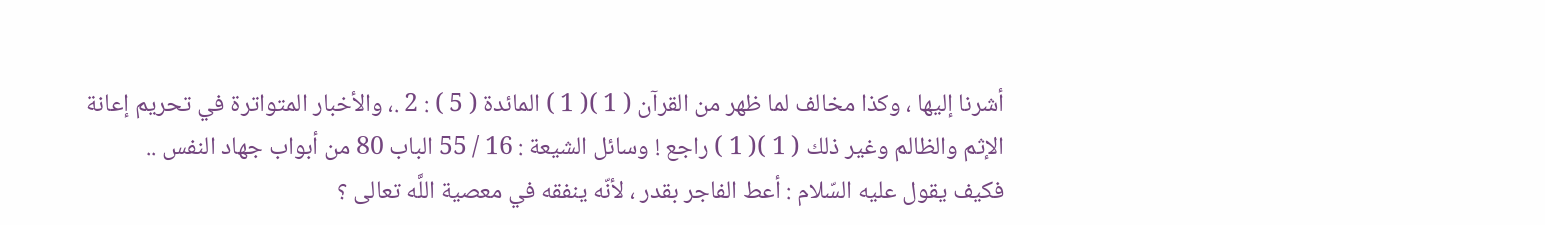أشرنا إليها ، وكذا مخالف لما ظهر من القرآن ( 1 )( 1 ) المائدة ( 5 ) : 2 .، والأخبار المتواترة في تحريم إعانة الإثم والظالم وغير ذلك ( 1 )( 1 ) راجع ! وسائل الشيعة : 16 / 55 الباب 80 من أبواب جهاد النفس ..
فكيف يقول عليه السّلام : أعط الفاجر بقدر ، لأنّه ينفقه في معصية اللَّه تعالى ؟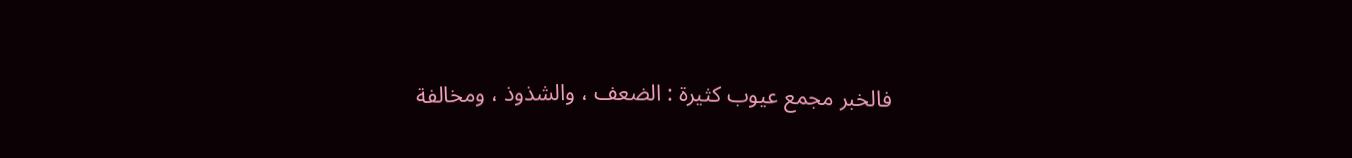فالخبر مجمع عيوب كثيرة : الضعف ، والشذوذ ، ومخالفة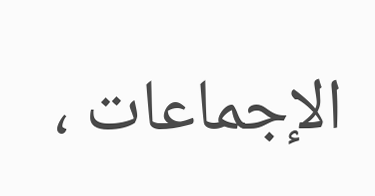الإجماعات ،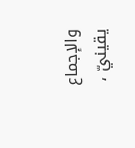والإجماع يقينيّ ،